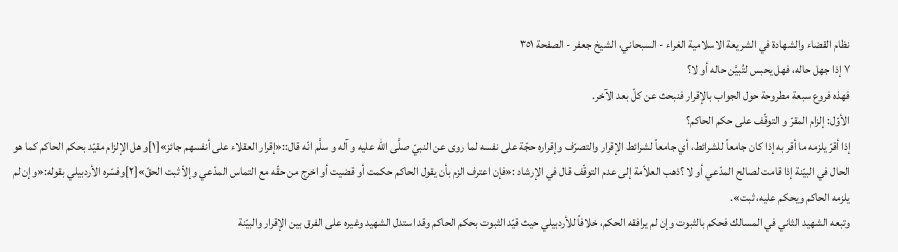نظام القضاء والشهادة في الشريعة الاسلامية الغراء - السبحاني، الشيخ جعفر - الصفحة ٣٥١
٧ إذا جهل حاله، فهل يحبس لتُبيَّن حاله أو لا؟
فهذه فروع سبعة مطروحة حول الجواب بالإقرار فنبحث عن كلّ بعد الآخر.
الأوّل: إلزام المقرّ و التوقّف على حكم الحاكم؟
إذا أقرّ يلزمه ما أقر به إذا كان جامعاً للشرائط، أي جامعاً لشرائط الإقرار والتصرّف وإقراره حجّة على نفسه لما روى عن النبيّ صلَّى الله عليه و آله و سلَّم انّه قال::«إقرار العقلاء على أنفسهم جائز»[١]و هل الإلزام مقيّد بحكم الحاكم كما هو الحال في البيّنة إذا قامت لصالح المدّعي أو لا ؟ذهب العلاّمة إلى عدم التوقّف قال في الإرشاد :«فإن اعترف الزم بأن يقول الحاكم حكمت أو قضيت أو اخرج من حقّه مع التماس المدّعي وإلاّ ثبت الحقّ»[٢]وفسّره الأردبيلي بقوله:«وإن لم يلزمه الحاكم ويحكم عليه، ثبت».
وتبعه الشهيد الثاني في المسالك فحكم بالثبوت وإن لم يرافقه الحكم، خلافاً للأردبيلي حيث قيّد الثبوت بحكم الحاكم وقد استدل الشهيد وغيره على الفرق بين الإقرار والبيّنة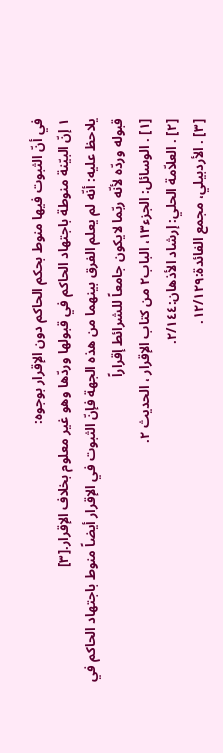في أنّ الثبوت فيها منوط بحكم الحاكم دون الإقرار بوجوه:
١ إنّ البيّنة منوطة باجتهاد الحاكم في قبولها وردّها وهو غير معلوم بخلاف الإقرار.[٣]
يلاحظ عليه: أنّه لم يعلم الفرق بينهما من هذه الجهة فإنّ الثبوت في الإقرار أيضاً منوط باجتهاد الحاكم في قبوله وردّه لأنّه ربّما لايكون جامعاً للشرائط إقراراً
[١] . الوسائل: الجزء١٣، الباب٢ من كتاب الإقرار ، الحديث ٢.
[٢] . العلاّمة الحلي: إرشاد الأذهان:٢/١٤٤.
[٣] . الأردبيلي، مجمع الفائدة:١٢/١٢٩.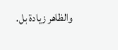والظاهر زيادة بل.